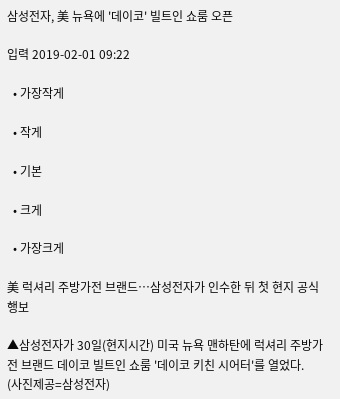삼성전자, 美 뉴욕에 '데이코' 빌트인 쇼룸 오픈

입력 2019-02-01 09:22

  • 가장작게

  • 작게

  • 기본

  • 크게

  • 가장크게

美 럭셔리 주방가전 브랜드…삼성전자가 인수한 뒤 첫 현지 공식행보

▲삼성전자가 30일(현지시간) 미국 뉴욕 맨하탄에 럭셔리 주방가전 브랜드 데이코 빌트인 쇼룸 '데이코 키친 시어터'를 열었다.  (사진제공=삼성전자)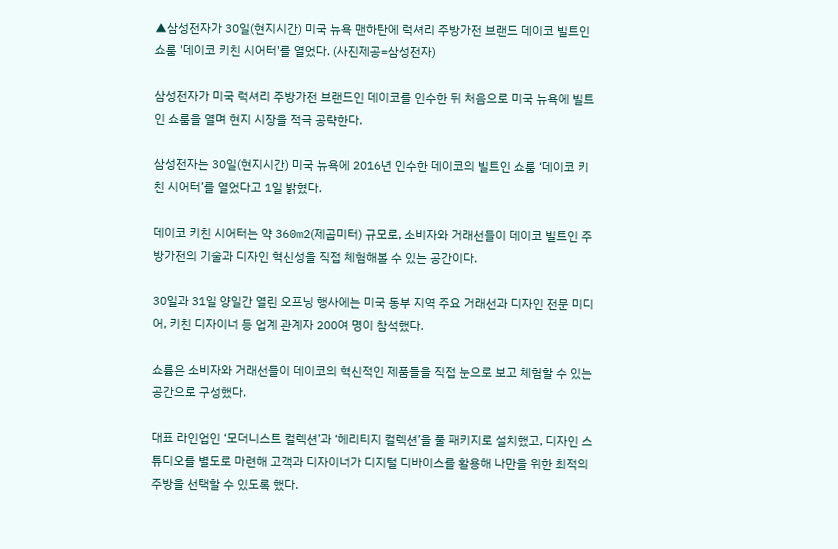▲삼성전자가 30일(현지시간) 미국 뉴욕 맨하탄에 럭셔리 주방가전 브랜드 데이코 빌트인 쇼룸 '데이코 키친 시어터'를 열었다. (사진제공=삼성전자)

삼성전자가 미국 럭셔리 주방가전 브랜드인 데이코를 인수한 뒤 처음으로 미국 뉴욕에 빌트인 쇼룸을 열며 현지 시장을 적극 공략한다.

삼성전자는 30일(현지시간) 미국 뉴욕에 2016년 인수한 데이코의 빌트인 쇼룸 ‘데이코 키친 시어터’를 열었다고 1일 밝혔다.

데이코 키친 시어터는 약 360m2(제곱미터) 규모로, 소비자와 거래선들이 데이코 빌트인 주방가전의 기술과 디자인 혁신성을 직접 체험해볼 수 있는 공간이다.

30일과 31일 양일간 열린 오프닝 행사에는 미국 동부 지역 주요 거래선과 디자인 전문 미디어, 키친 디자이너 등 업계 관계자 200여 명이 참석했다.

쇼륨은 소비자와 거래선들이 데이코의 혁신적인 제품들을 직접 눈으로 보고 체험할 수 있는 공간으로 구성했다.

대표 라인업인 ‘모더니스트 컬렉션’과 ‘헤리티지 컬렉션’을 풀 패키지로 설치했고, 디자인 스튜디오를 별도로 마련해 고객과 디자이너가 디지털 디바이스를 활용해 나만을 위한 최적의 주방을 선택할 수 있도록 했다.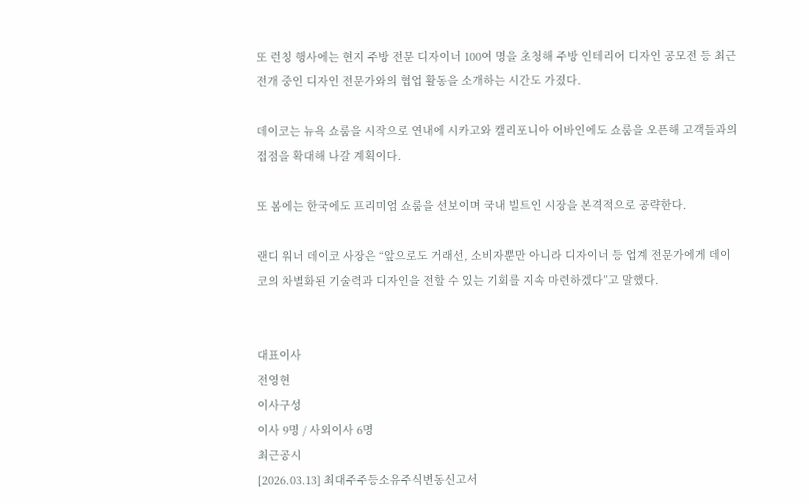또 런칭 행사에는 현지 주방 전문 디자이너 100여 명을 초청해 주방 인테리어 디자인 공모전 등 최근 전개 중인 디자인 전문가와의 협업 활동을 소개하는 시간도 가졌다.

데이코는 뉴욕 쇼룸을 시작으로 연내에 시카고와 캘리포니아 어바인에도 쇼룸을 오픈해 고객들과의 접점을 확대해 나갈 계획이다.

또 봄에는 한국에도 프리미엄 쇼룸을 선보이며 국내 빌트인 시장을 본격적으로 공략한다.

랜디 워너 데이코 사장은 “앞으로도 거래선, 소비자뿐만 아니라 디자이너 등 업계 전문가에게 데이코의 차별화된 기술력과 디자인을 전할 수 있는 기회를 지속 마련하겠다”고 말했다.


대표이사
전영현
이사구성
이사 9명 / 사외이사 6명
최근공시
[2026.03.13] 최대주주등소유주식변동신고서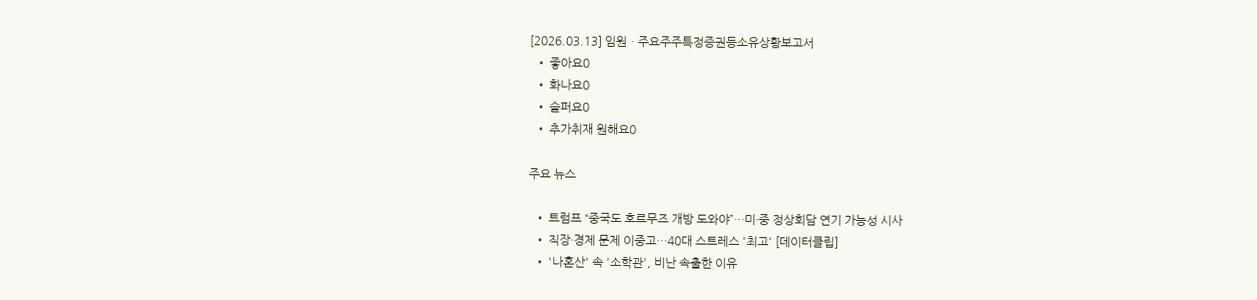[2026.03.13] 임원ㆍ주요주주특정증권등소유상황보고서
  • 좋아요0
  • 화나요0
  • 슬퍼요0
  • 추가취재 원해요0

주요 뉴스

  • 트럼프 “중국도 호르무즈 개방 도와야”…미·중 정상회담 연기 가능성 시사
  • 직장·경제 문제 이중고…40대 스트레스 '최고' [데이터클립]
  • '나혼산' 속 '소학관', 비난 속출한 이유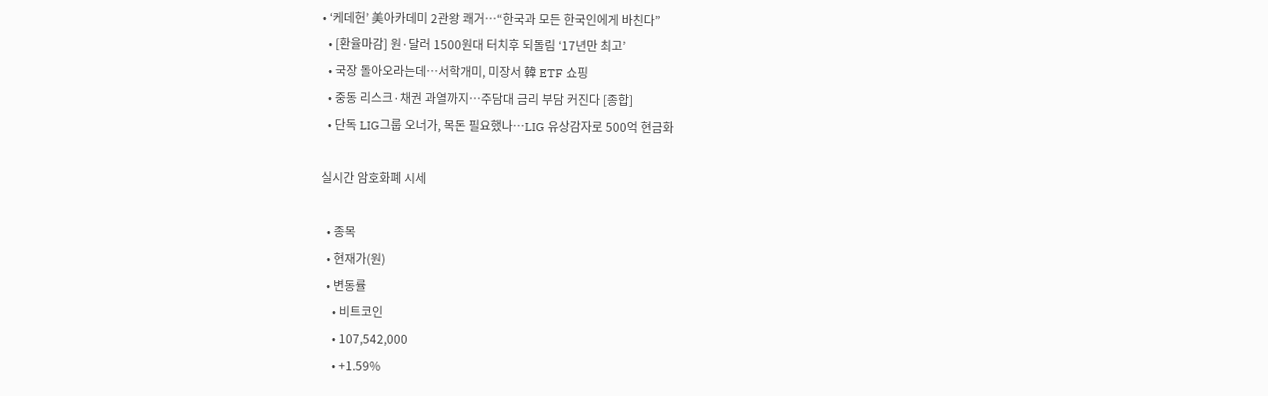• ‘케데헌’ 美아카데미 2관왕 쾌거⋯“한국과 모든 한국인에게 바친다”
  • [환율마감] 원·달러 1500원대 터치후 되돌림 ‘17년만 최고’
  • 국장 돌아오라는데…서학개미, 미장서 韓 ETF 쇼핑
  • 중동 리스크·채권 과열까지…주담대 금리 부담 커진다 [종합]
  • 단독 LIG그룹 오너가, 목돈 필요했나…LIG 유상감자로 500억 현금화

실시간 암호화폐 시세

  • 종목
  • 현재가(원)
  • 변동률
    • 비트코인
    • 107,542,000
    • +1.59%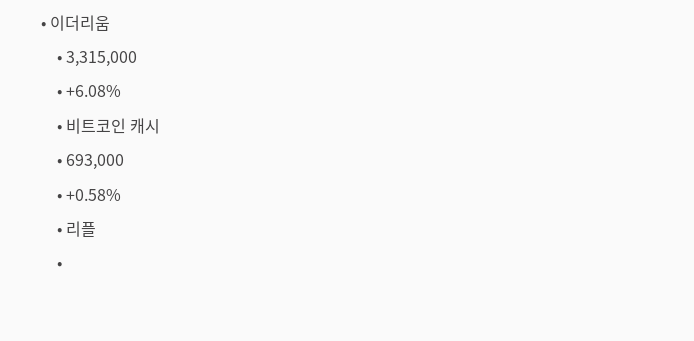• 이더리움
    • 3,315,000
    • +6.08%
    • 비트코인 캐시
    • 693,000
    • +0.58%
    • 리플
    •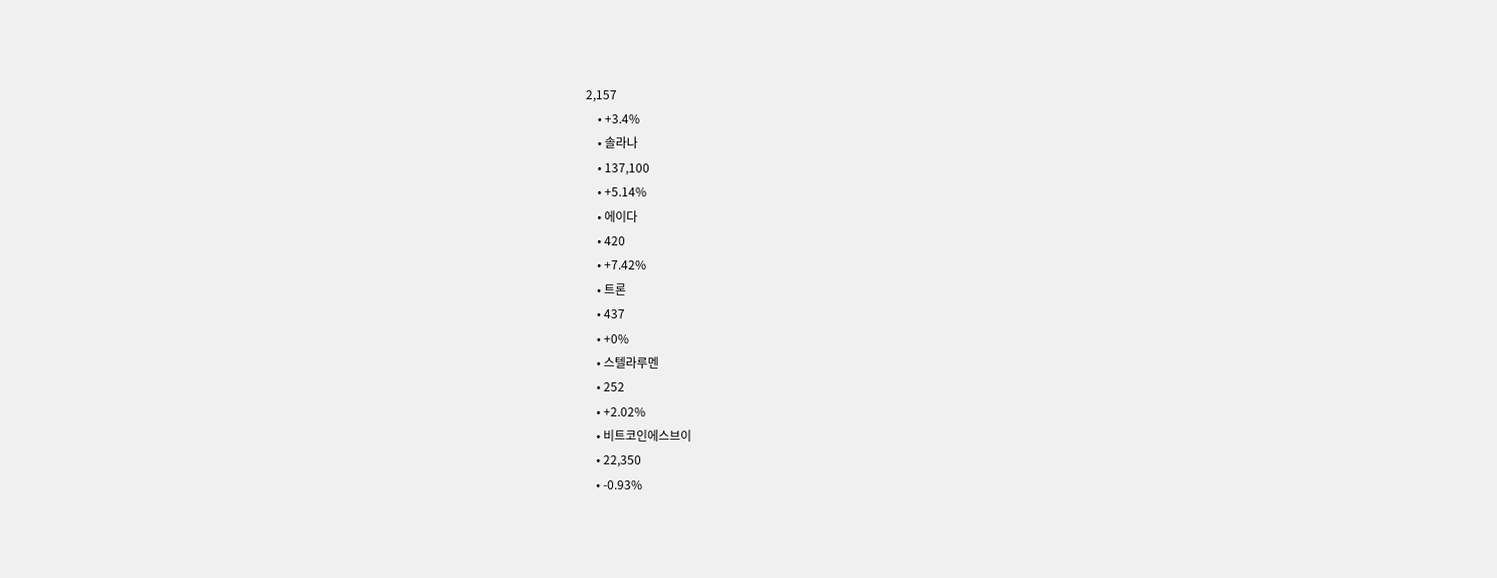2,157
    • +3.4%
    • 솔라나
    • 137,100
    • +5.14%
    • 에이다
    • 420
    • +7.42%
    • 트론
    • 437
    • +0%
    • 스텔라루멘
    • 252
    • +2.02%
    • 비트코인에스브이
    • 22,350
    • -0.93%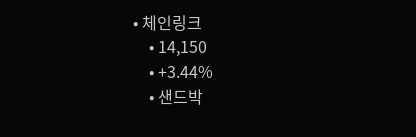• 체인링크
    • 14,150
    • +3.44%
    • 샌드박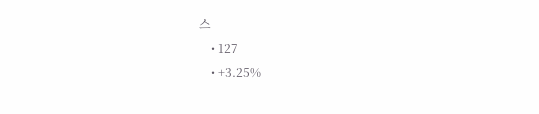스
    • 127
    • +3.25%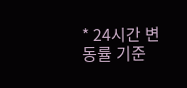* 24시간 변동률 기준